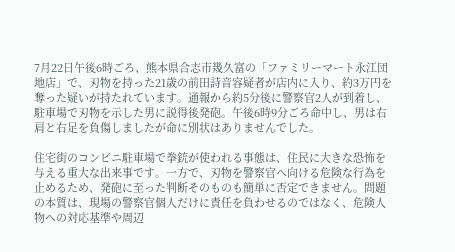7月22日午後6時ごろ、熊本県合志市幾久富の「ファミリーマート永江団地店」で、刃物を持った21歳の前田詩音容疑者が店内に入り、約3万円を奪った疑いが持たれています。通報から約5分後に警察官2人が到着し、駐車場で刃物を示した男に説得後発砲。午後6時9分ごろ命中し、男は右肩と右足を負傷しましたが命に別状はありませんでした。

住宅街のコンビニ駐車場で拳銃が使われる事態は、住民に大きな恐怖を与える重大な出来事です。一方で、刃物を警察官へ向ける危険な行為を止めるため、発砲に至った判断そのものも簡単に否定できません。問題の本質は、現場の警察官個人だけに責任を負わせるのではなく、危険人物への対応基準や周辺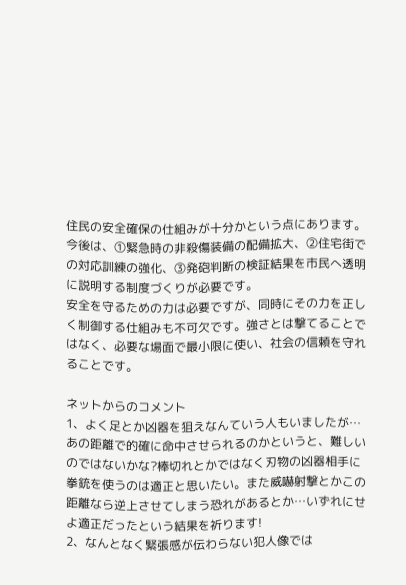住民の安全確保の仕組みが十分かという点にあります。今後は、①緊急時の非殺傷装備の配備拡大、②住宅街での対応訓練の強化、③発砲判断の検証結果を市民へ透明に説明する制度づくりが必要です。
安全を守るための力は必要ですが、同時にその力を正しく制御する仕組みも不可欠です。強さとは撃てることではなく、必要な場面で最小限に使い、社会の信頼を守れることです。

ネットからのコメント
1、よく足とか凶器を狙えなんていう人もいましたが…あの距離で的確に命中させられるのかというと、難しいのではないかな?棒切れとかではなく刃物の凶器相手に拳銃を使うのは適正と思いたい。また威嚇射撃とかこの距離なら逆上させてしまう恐れがあるとか…いずれにせよ適正だったという結果を祈ります!
2、なんとなく緊張感が伝わらない犯人像では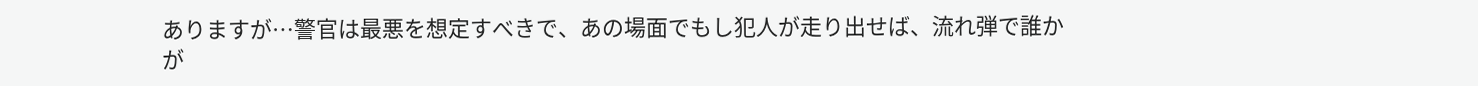ありますが…警官は最悪を想定すべきで、あの場面でもし犯人が走り出せば、流れ弾で誰かが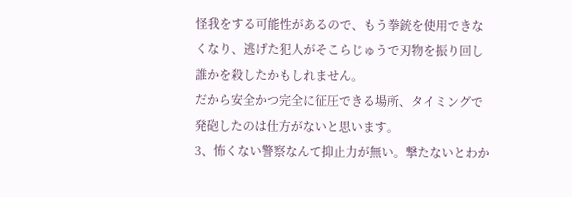怪我をする可能性があるので、もう拳銃を使用できなくなり、逃げた犯人がそこらじゅうで刃物を振り回し誰かを殺したかもしれません。
だから安全かつ完全に征圧できる場所、タイミングで発砲したのは仕方がないと思います。
3、怖くない警察なんて抑止力が無い。撃たないとわか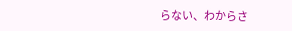らない、わからさ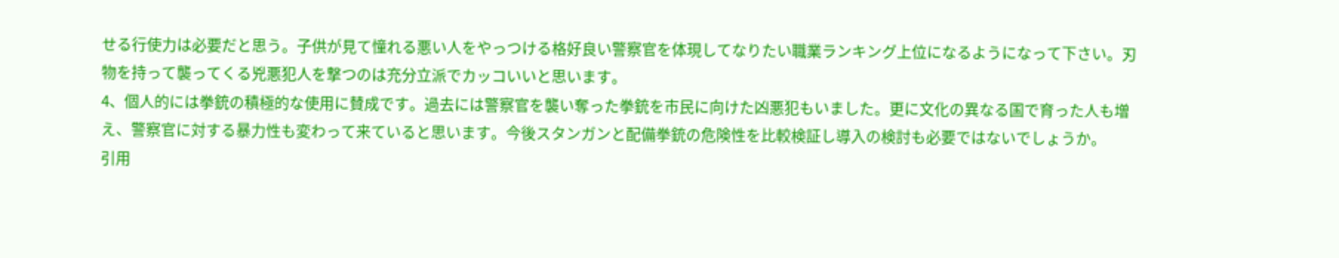せる行使力は必要だと思う。子供が見て憧れる悪い人をやっつける格好良い警察官を体現してなりたい職業ランキング上位になるようになって下さい。刃物を持って襲ってくる兇悪犯人を撃つのは充分立派でカッコいいと思います。
4、個人的には拳銃の積極的な使用に賛成です。過去には警察官を襲い奪った拳銃を市民に向けた凶悪犯もいました。更に文化の異なる国で育った人も増え、警察官に対する暴力性も変わって来ていると思います。今後スタンガンと配備拳銃の危険性を比較検証し導入の検討も必要ではないでしょうか。
引用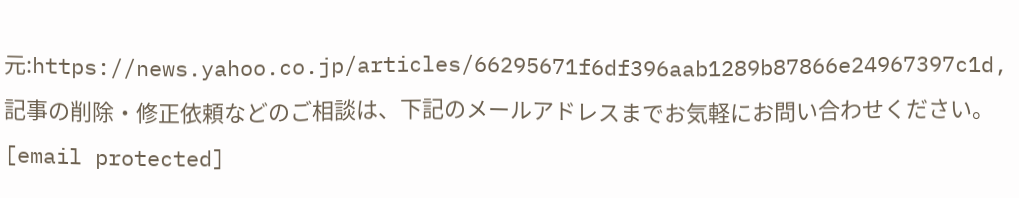元:https://news.yahoo.co.jp/articles/66295671f6df396aab1289b87866e24967397c1d,記事の削除・修正依頼などのご相談は、下記のメールアドレスまでお気軽にお問い合わせください。[email protected]